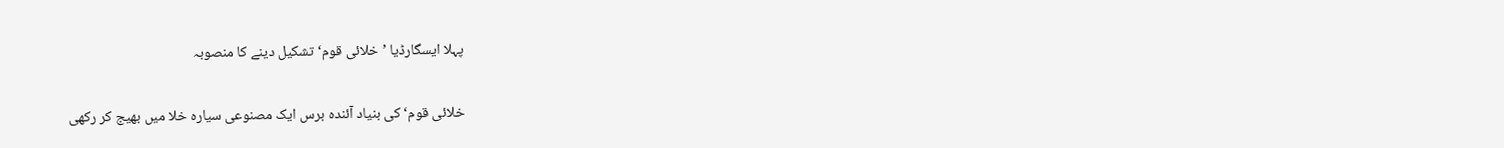پہلا ایسگارڈیا ’خلائی قوم‘ تشکیل دینے کا منصوبہ

خلائی قوم‘ کی بنیاد آئندہ برس ایک مصنوعی سیارہ خلا میں بھیج کر رکھی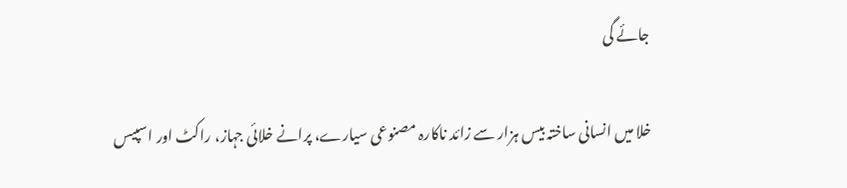جائے گی

خلا میں انسانی ساختہ بیس ہزار سے زائد ناکارہ مصنوعی سیارے، پرانے خلائی جہاز، راکٹ اور اسپیس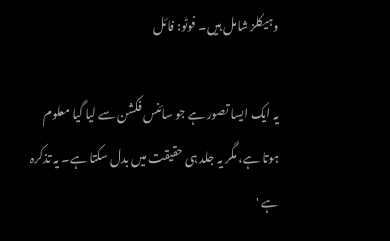وہیکلز شامل ہیں۔ فوٹو: فائل

یہ ایک ایسا تصور ہے جو سائنس فکشن سے لیا گیا معلوم ہوتا ہے، مگر یہ جلد ہی حقیقت میں بدل سکتا ہے۔ یہ تذکرہ ہے '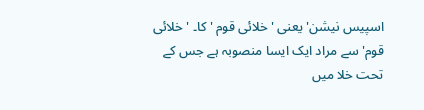اسپیس نیشن' یعنی ' خلائی قوم ' کا۔ 'خلائی قوم' سے مراد ایک ایسا منصوبہ ہے جس کے تحت خلا میں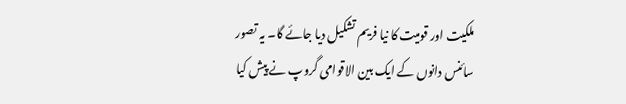ملکیت اور قومیت کا نیا فریم تشکیل دیا جائے گا۔ یہ تصور سائنس دانوں کے ایک بین الاقوامی گروپ نے پیش کیا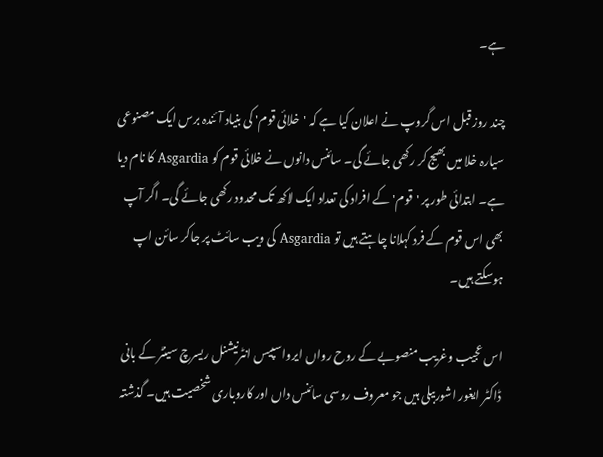ہے۔

چند روز قبل اس گروپ نے اعلان کیا ہے کہ 'خلائی قوم' کی بنیاد آئندہ برس ایک مصنوعی سیارہ خلا میں بھیج کر رکھی جائے گی۔ سائنس دانوں نے خلائی قوم کو Asgardia کا نام دیا ہے۔ ابتدائی طور پر 'قوم' کے افراد کی تعداد ایک لاکھ تک محدود رکھی جائے گی۔ اگر آپ بھی اس قوم کے فرد کہلانا چاہتے ہیں تو Asgardia کی ویب سائٹ پر جاکر سائن اپ ہوسکتے ہیں۔

اس عجیب وغریب منصوبے کے روح رواں ایرواسپیس انٹرنیشنل ریسرچ سینٹر کے بانی ڈاکٹر ایغور اشوربیلی ہیں جو معروف روسی سائنس داں اور کاروباری شخصیت ہیں۔ گذشتہ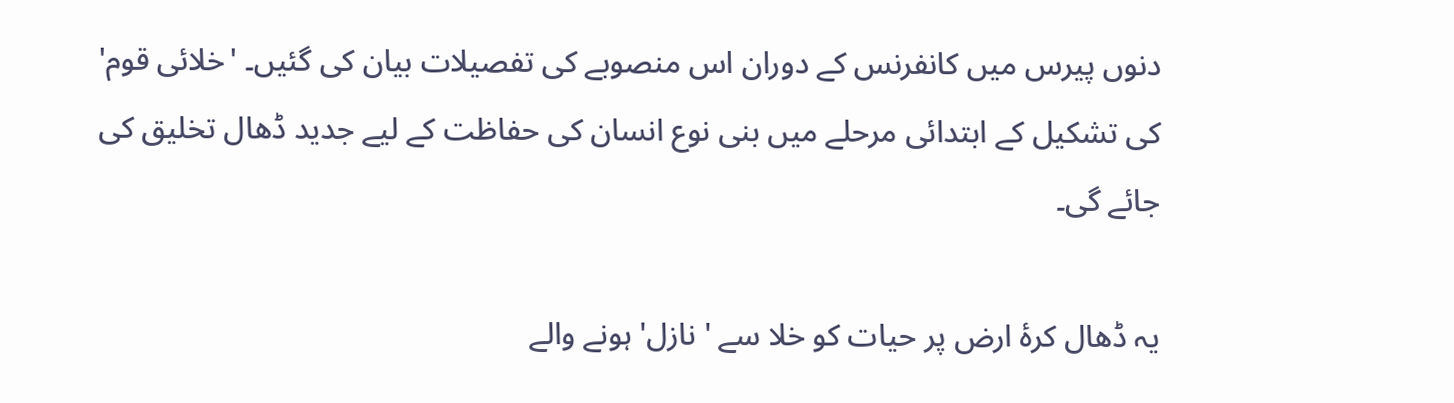دنوں پیرس میں کانفرنس کے دوران اس منصوبے کی تفصیلات بیان کی گئیں۔ 'خلائی قوم' کی تشکیل کے ابتدائی مرحلے میں بنی نوع انسان کی حفاظت کے لیے جدید ڈھال تخلیق کی جائے گی۔

یہ ڈھال کرۂ ارض پر حیات کو خلا سے ' نازل' ہونے والے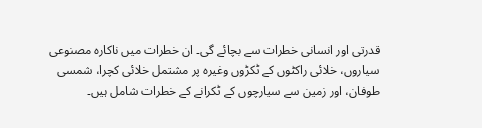قدرتی اور انسانی خطرات سے بچائے گی۔ ان خطرات میں ناکارہ مصنوعی سیاروں، خلائی راکٹوں کے ٹکڑوں وغیرہ پر مشتمل خلائی کچرا، شمسی طوفان، اور زمین سے سیارچوں کے ٹکرانے کے خطرات شامل ہیں۔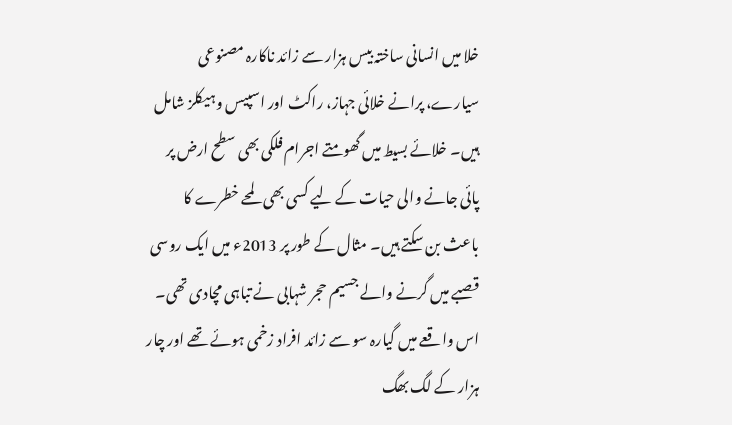خلا میں انسانی ساختہ بیس ہزار سے زائد ناکارہ مصنوعی سیارے، پرانے خلائی جہاز، راکٹ اور اسپیس وہیکلز شامل ہیں۔ خلائے بسیط میں گھومتے اجرام فلکی بھی سطح ارض پر پائی جانے والی حیات کے لیے کسی بھی لمحے خطرے کا باعث بن سکتے ہیں۔ مثال کے طور پر 2013ء میں ایک روسی قصبے میں گرنے والے جسیم حجر شہابی نے تباہی مچادی تھی۔ اس واقعے میں گیارہ سو سے زائد افراد زخمی ہوئے تھے اور چار ہزار کے لگ بھگ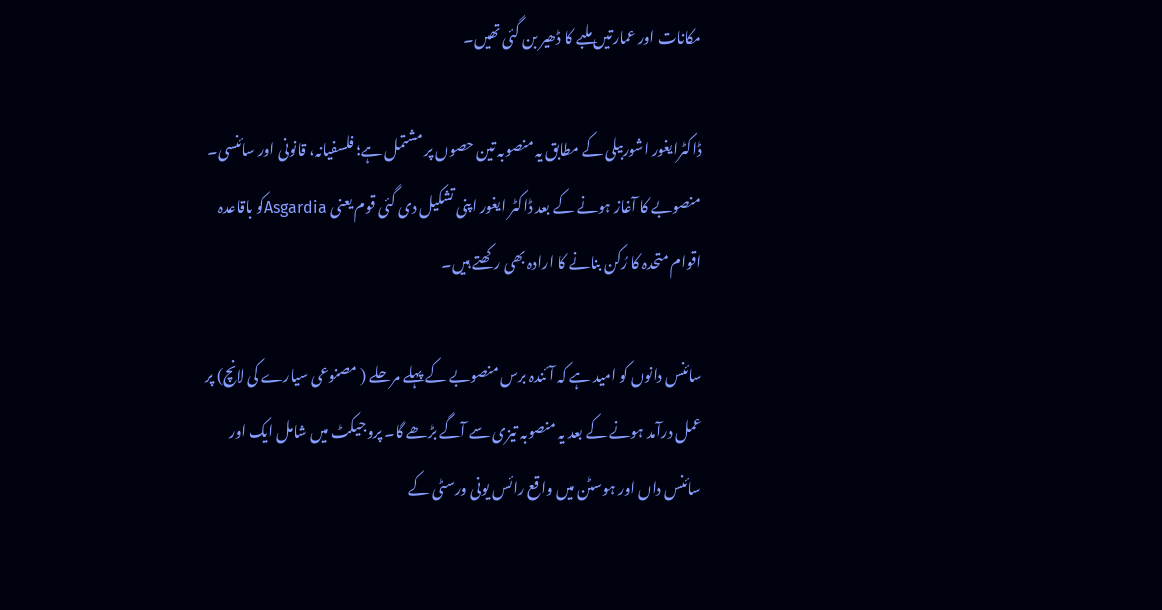مکانات اور عمارتیں ملبے کا ڈھیر بن گئی تھیں۔

ڈاکٹرایغور اشوربیلی کے مطابق یہ منصوبہ تین حصوں پر مشتمل ہے؛ فلسفیانہ، قانونی اور سائنسی۔ منصوبے کا آغاز ہونے کے بعد ڈاکٹر ایغور اپنی تشکیل دی گئی قوم یعنی Asgardiaکو باقاعدہ اقوام متحدہ کا رُکن بنانے کا ارادہ بھی رکھتے ہیں۔

سائنس دانوں کو امید ہے کہ آئندہ برس منصوبے کے پہلے مرحلے ( مصنوعی سیارے کی لانچ) پر عمل درآمد ہونے کے بعد یہ منصوبہ تیزی سے آگے بڑھے گا۔ پروجیکٹ میں شامل ایک اور سائنس داں اور ہوسٹن میں واقع رائس یونی ورسٹی کے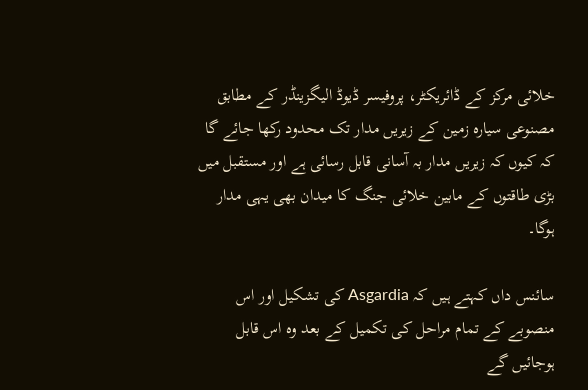خلائی مرکز کے ڈائریکٹر، پروفیسر ڈیوڈ الیگزینڈر کے مطابق مصنوعی سیارہ زمین کے زیریں مدار تک محدود رکھا جائے گا کہ کیوں کہ زیریں مدار بہ آسانی قابل رسائی ہے اور مستقبل میں بڑی طاقتوں کے مابین خلائی جنگ کا میدان بھی یہی مدار ہوگا۔

سائنس داں کہتے ہیں کہ Asgardia کی تشکیل اور اس منصوبے کے تمام مراحل کی تکمیل کے بعد وہ اس قابل ہوجائیں گے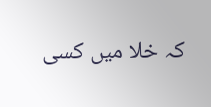کہ خلا میں کسی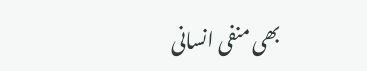بھی منفی انسانی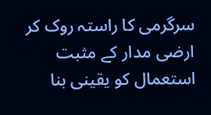سرگرمی کا راستہ روک کر ارضی مدار کے مثبت استعمال کو یقینی بنا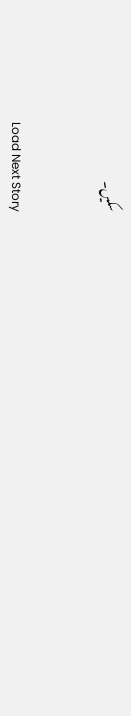سکیں۔


Load Next Story